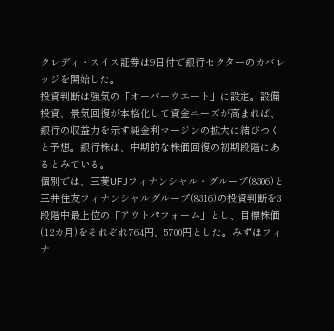クレディ・スイス証券は9日付で銀行セクターのカバレッジを開始した。
投資判断は強気の「オーバーウエート」に設定。設備投資、景気回復が本格化して資金ニーズが高まれば、銀行の収益力を示す純金利マージンの拡大に結びつくと予想。銀行株は、中期的な株価回復の初期段階にあるとみている。
個別では、三菱UFJフィナンシャル・グループ(8306)と三井住友フィナンシャルグループ(8316)の投資判断を3段階中最上位の「アウトパフォーム」とし、目標株価(12カ月)をそれぞれ764円、5700円とした。みずほフィナ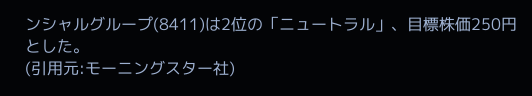ンシャルグループ(8411)は2位の「ニュートラル」、目標株価250円とした。
(引用元:モーニングスター社)